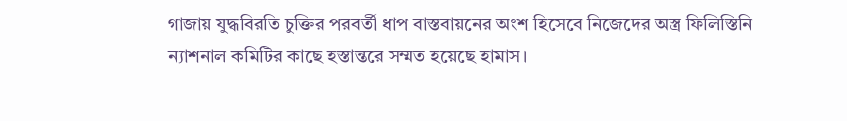গাজায় যুদ্ধবিরতি চুক্তির পরবর্তী ধাপ বাস্তবায়নের অংশ হিসেবে নিজেদের অস্ত্র ফিলিস্তিনি ন্যাশনাল কমিটির কাছে হস্তান্তরে সম্মত হয়েছে হামাস।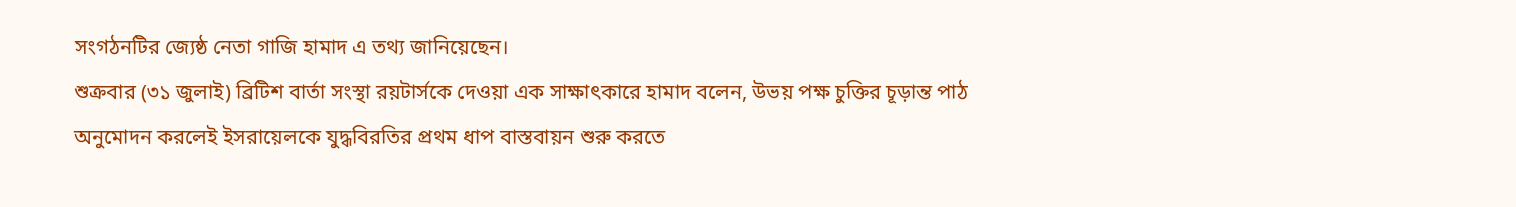সংগঠনটির জ্যেষ্ঠ নেতা গাজি হামাদ এ তথ্য জানিয়েছেন।
শুক্রবার (৩১ জুলাই) ব্রিটিশ বার্তা সংস্থা রয়টার্সকে দেওয়া এক সাক্ষাৎকারে হামাদ বলেন, উভয় পক্ষ চুক্তির চূড়ান্ত পাঠ অনুমোদন করলেই ইসরায়েলকে যুদ্ধবিরতির প্রথম ধাপ বাস্তবায়ন শুরু করতে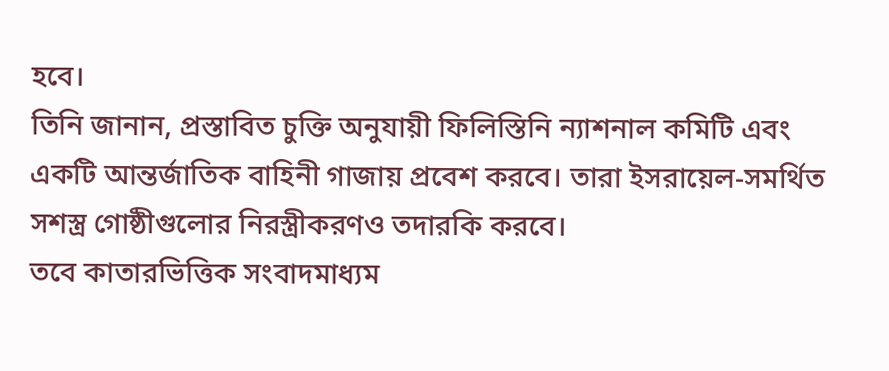হবে।
তিনি জানান, প্রস্তাবিত চুক্তি অনুযায়ী ফিলিস্তিনি ন্যাশনাল কমিটি এবং একটি আন্তর্জাতিক বাহিনী গাজায় প্রবেশ করবে। তারা ইসরায়েল-সমর্থিত সশস্ত্র গোষ্ঠীগুলোর নিরস্ত্রীকরণও তদারকি করবে।
তবে কাতারভিত্তিক সংবাদমাধ্যম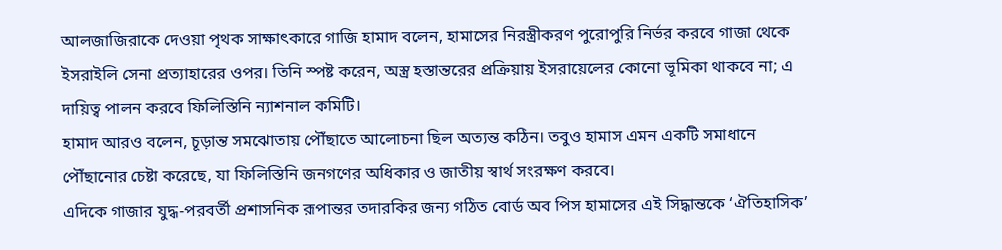আলজাজিরাকে দেওয়া পৃথক সাক্ষাৎকারে গাজি হামাদ বলেন, হামাসের নিরস্ত্রীকরণ পুরোপুরি নির্ভর করবে গাজা থেকে ইসরাইলি সেনা প্রত্যাহারের ওপর। তিনি স্পষ্ট করেন, অস্ত্র হস্তান্তরের প্রক্রিয়ায় ইসরায়েলের কোনো ভূমিকা থাকবে না; এ দায়িত্ব পালন করবে ফিলিস্তিনি ন্যাশনাল কমিটি।
হামাদ আরও বলেন, চূড়ান্ত সমঝোতায় পৌঁছাতে আলোচনা ছিল অত্যন্ত কঠিন। তবুও হামাস এমন একটি সমাধানে পৌঁছানোর চেষ্টা করেছে, যা ফিলিস্তিনি জনগণের অধিকার ও জাতীয় স্বার্থ সংরক্ষণ করবে।
এদিকে গাজার যুদ্ধ-পরবর্তী প্রশাসনিক রূপান্তর তদারকির জন্য গঠিত বোর্ড অব পিস হামাসের এই সিদ্ধান্তকে ‘ঐতিহাসিক’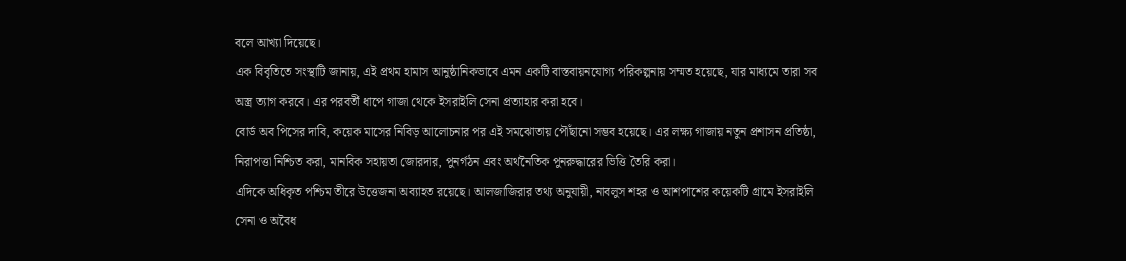বলে আখ্যা দিয়েছে।
এক বিবৃতিতে সংস্থাটি জানায়, এই প্রথম হামাস আনুষ্ঠানিকভাবে এমন একটি বাস্তবায়নযোগ্য পরিকল্পনায় সম্মত হয়েছে, যার মাধ্যমে তারা সব অস্ত্র ত্যাগ করবে। এর পরবর্তী ধাপে গাজা থেকে ইসরাইলি সেনা প্রত্যাহার করা হবে।
বোর্ড অব পিসের দাবি, কয়েক মাসের নিবিড় আলোচনার পর এই সমঝোতায় পৌঁছানো সম্ভব হয়েছে। এর লক্ষ্য গাজায় নতুন প্রশাসন প্রতিষ্ঠা, নিরাপত্তা নিশ্চিত করা, মানবিক সহায়তা জোরদার, পুনর্গঠন এবং অর্থনৈতিক পুনরুদ্ধারের ভিত্তি তৈরি করা।
এদিকে অধিকৃত পশ্চিম তীরে উত্তেজনা অব্যাহত রয়েছে। আলজাজিরার তথ্য অনুযায়ী, নাবলুস শহর ও আশপাশের কয়েকটি গ্রামে ইসরাইলি সেনা ও অবৈধ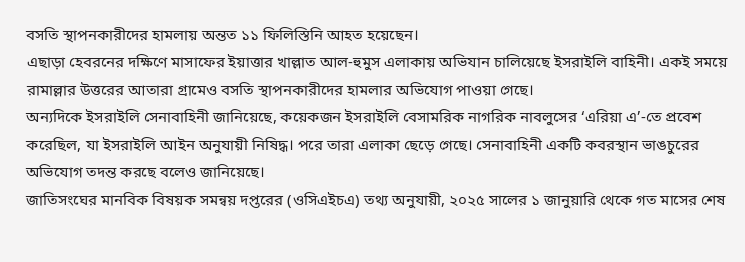বসতি স্থাপনকারীদের হামলায় অন্তত ১১ ফিলিস্তিনি আহত হয়েছেন।
এছাড়া হেবরনের দক্ষিণে মাসাফের ইয়াত্তার খাল্লাত আল-হুমুস এলাকায় অভিযান চালিয়েছে ইসরাইলি বাহিনী। একই সময়ে রামাল্লার উত্তরের আতারা গ্রামেও বসতি স্থাপনকারীদের হামলার অভিযোগ পাওয়া গেছে।
অন্যদিকে ইসরাইলি সেনাবাহিনী জানিয়েছে, কয়েকজন ইসরাইলি বেসামরিক নাগরিক নাবলুসের ‘এরিয়া এ’-তে প্রবেশ করেছিল, যা ইসরাইলি আইন অনুযায়ী নিষিদ্ধ। পরে তারা এলাকা ছেড়ে গেছে। সেনাবাহিনী একটি কবরস্থান ভাঙচুরের অভিযোগ তদন্ত করছে বলেও জানিয়েছে।
জাতিসংঘের মানবিক বিষয়ক সমন্বয় দপ্তরের (ওসিএইচএ) তথ্য অনুযায়ী, ২০২৫ সালের ১ জানুয়ারি থেকে গত মাসের শেষ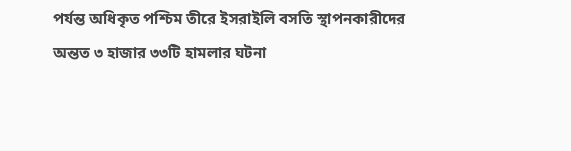পর্যন্ত অধিকৃত পশ্চিম তীরে ইসরাইলি বসতি স্থাপনকারীদের অন্তত ৩ হাজার ৩৩টি হামলার ঘটনা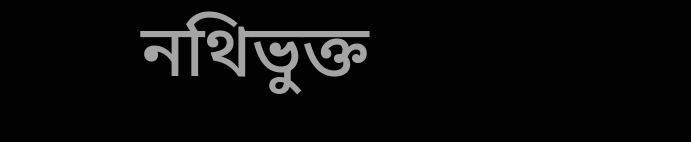নথিভুক্ত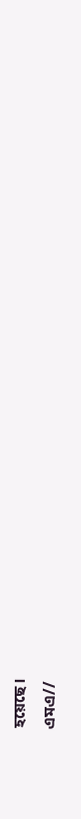হয়েছে।
এমএ//